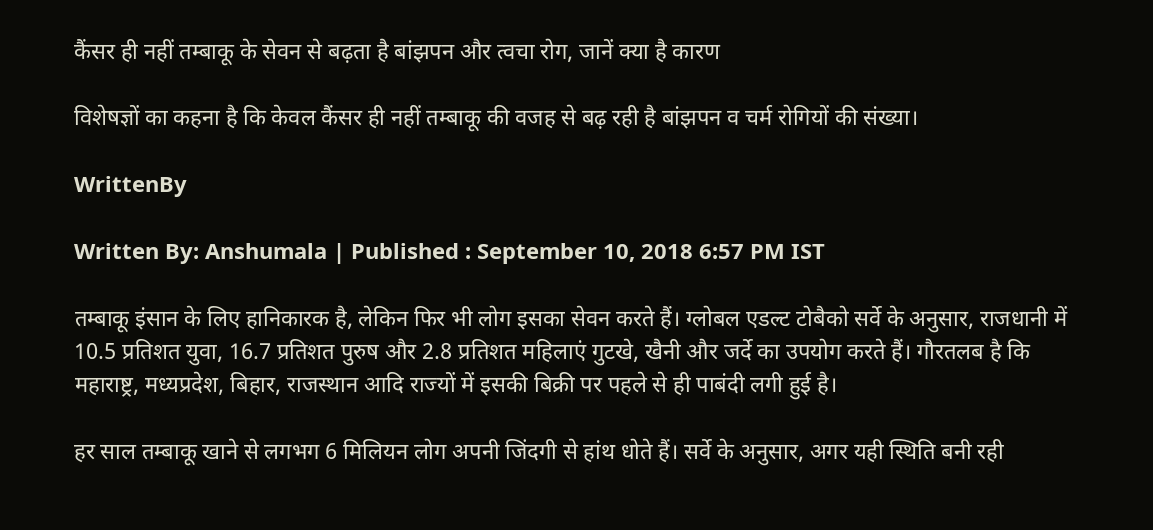कैंसर ही नहीं तम्बाकू के सेवन से बढ़ता है बांझपन और त्वचा रोग, जानें क्या है कारण

विशेषज्ञों का कहना है कि केवल कैंसर ही नहीं तम्बाकू की वजह से बढ़ रही है बांझपन व चर्म रोगियों की संख्या।

WrittenBy

Written By: Anshumala | Published : September 10, 2018 6:57 PM IST

तम्बाकू इंसान के लिए हानिकारक है, लेकिन फिर भी लोग इसका सेवन करते हैं। ग्लोबल एडल्ट टोबैको सर्वे के अनुसार, राजधानी में 10.5 प्रतिशत युवा, 16.7 प्रतिशत पुरुष और 2.8 प्रतिशत महिलाएं गुटखे, खैनी और जर्दे का उपयोग करते हैं। गौरतलब है कि महाराष्ट्र, मध्यप्रदेश, बिहार, राजस्थान आदि राज्यों में इसकी बिक्री पर पहले से ही पाबंदी लगी हुई है।

हर साल तम्बाकू खाने से लगभग 6 मिलियन लोग अपनी जिंदगी से हांथ धोते हैं। सर्वे के अनुसार, अगर यही स्थिति बनी रही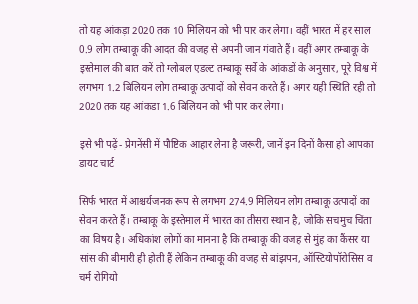तो यह आंकड़ा 2020 तक 10 मिलियन को भी पार कर लेगा। वहीं भारत में हर साल 0.9 लोग तम्बाकू की आदत की वजह से अपनी जान गंवाते हैं। वहीं अगर तम्बाकू के इस्तेमाल की बात करें तो ग्लोबल एडल्ट तम्बाकू सर्वे के आंकडों के अनुसार, पूरे विश्व में लगभग 1.2 बिलियन लोग तम्बाकू उत्पादों को सेवन करते हैं। अगर यही स्थिति रही तो 2020 तक यह आंकडा 1.6 बिलियन को भी पार कर लेगा।

इसे भी पढ़ें- प्रेगनेंसी में पौष्टिक आहार लेना है जरूरी, जानें इन दिनों कैसा हो आपका डायट चार्ट

सिर्फ भारत में आश्चर्यजनक रूप से लगभग 274.9 मिलियन लोग तम्बाकू उत्पादों का सेवन करते हैं। तम्बाकू के इस्तेमाल में भारत का तीसरा स्थान है, जोकि सचमुच चिंता का विषय है। अधिकांश लोगों का मानना है कि तम्बाकू की वजह से मुंह का कैंसर या सांस की बीमारी ही होती हैं लेकिन तम्बाकू की वजह से बांझपन, ऑस्टियोपॉरोसिस व चर्म रोगियो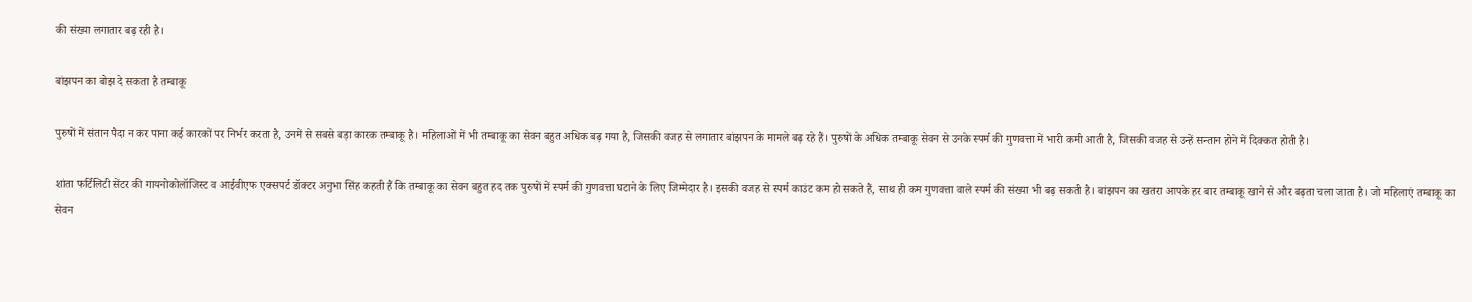की संख्या लगातार बढ़ रही है।

बांझपन का बोझ दे सकता है तम्बाकू

पुरुषों में संतान पैदा न कर पाना कई कारकों पर निर्भर करता है, उनमें से सबसे बड़ा कारक तम्बाकू है। महिलाओं में भी तम्बाकू का सेवन बहुत अधिक बढ़ गया है, जिसकी वजह से लगातार बांझपन के मामले बढ़ रहे हैं। पुरुषों के अधिक तम्बाकू सेवन से उनके स्पर्म की गुणवत्ता में भारी कमी आती है, जिसकी वजह से उन्हें सन्तान होने में दिक्कत होती है।

शांता फर्टिलिटी सेंटर की गायनोकोलॉजिस्ट व आईवीएफ एक्सपर्ट डॉक्टर अनुभा सिंह कहती हैं कि तम्बाकू का सेवन बहुत हद तक पुरुषों में स्पर्म की गुणवत्ता घटाने के लिए जिम्मेदार है। इसकी वजह से स्पर्म काउंट कम हो सकते हैं, साथ ही कम गुणवत्ता वाले स्पर्म की संख्या भी बढ़ सकती है। बांझपन का खतरा आपके हर बार तम्बाकू खाने से और बढ़ता चला जाता है। जो महिलाएं तम्बाकू का सेवन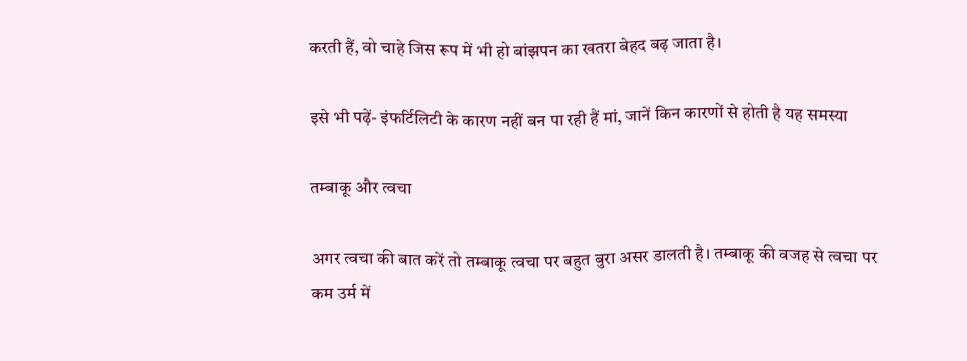करती हैं, वो चाहे जिस रूप में भी हो बांझपन का खतरा बेहद बढ़ जाता है।

इसे भी पढ़ें- इंफर्टिलिटी के कारण नहीं बन पा रही हैं मां, जानें किन कारणों से होती है यह समस्या

तम्बाकू और त्वचा

अगर त्वचा की बात करें तो तम्बाकू त्वचा पर बहुत बुरा असर डालती है। तम्बाकू की वजह से त्वचा पर कम उर्म में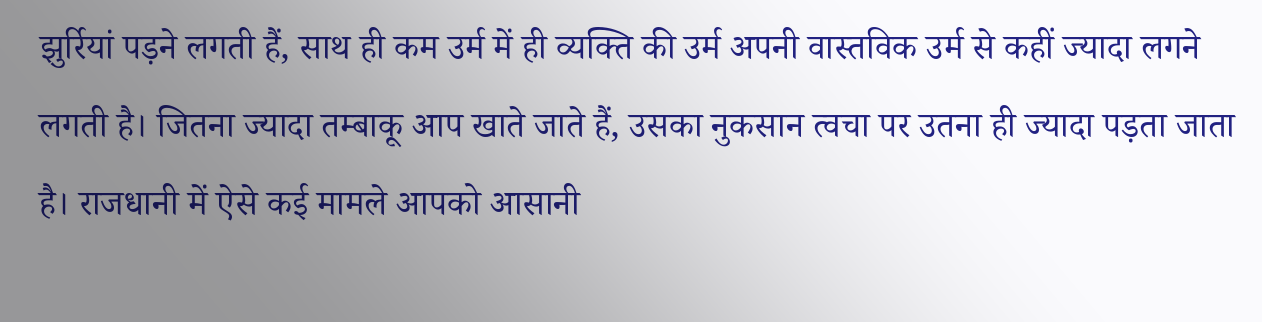झुर्रियां पड़ने लगती हैं, साथ ही कम उर्म में ही व्यक्ति की उर्म अपनी वास्तविक उर्म से कहीं ज्यादा लगने लगती है। जितना ज्यादा तम्बाकू आप खाते जाते हैं, उसका नुकसान त्वचा पर उतना ही ज्यादा पड़ता जाता है। राजधानी में ऐसे कई मामले आपको आसानी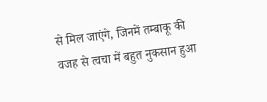से मिल जाएंगे, जिनमें तम्बाकू की वजह से त्वचा में बहुत नुकसान हुआ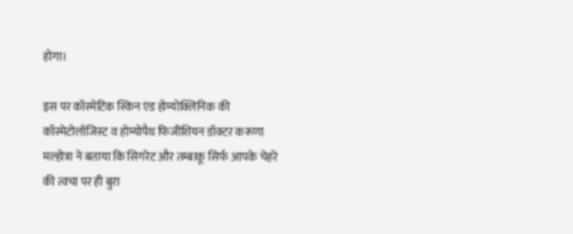होगा।

इस पर कॉस्मेटिक स्किन एंड होम्योक्लिनिक की कॉस्मेटोलॉजिस्ट व होम्योपैथ फिजीशियन डॉक्टर करूणा मल्होत्रा ने बताया कि सिगरेट और तम्बाकू सिर्फ आपके चेहरे की त्वचा पर ही बुरा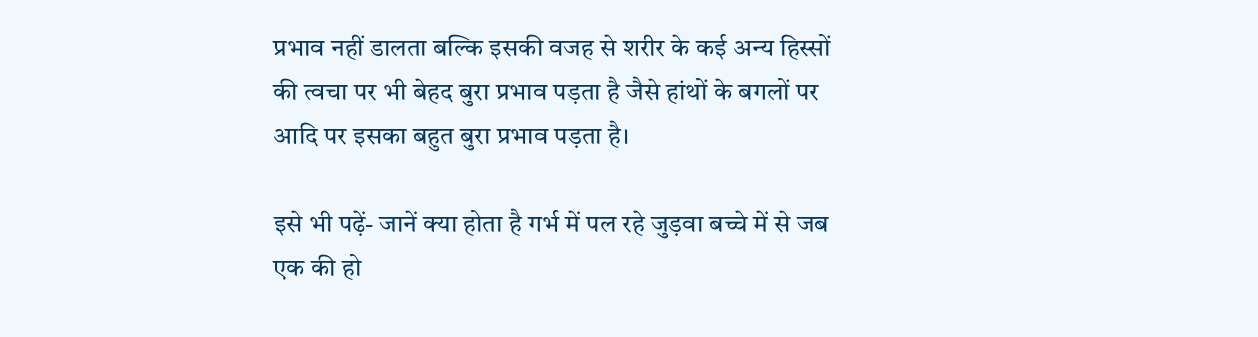प्रभाव नहीं डालता बल्कि इसकी वजह से शरीर के कई अन्य हिस्सों की त्वचा पर भी बेहद बुरा प्रभाव पड़ता है जैसे हांथों के बगलों पर आदि पर इसका बहुत बुरा प्रभाव पड़ता है।

इसे भी पढ़ें- जानें क्या होता है गर्भ में पल रहे जुड़वा बच्चे में से जब एक की हो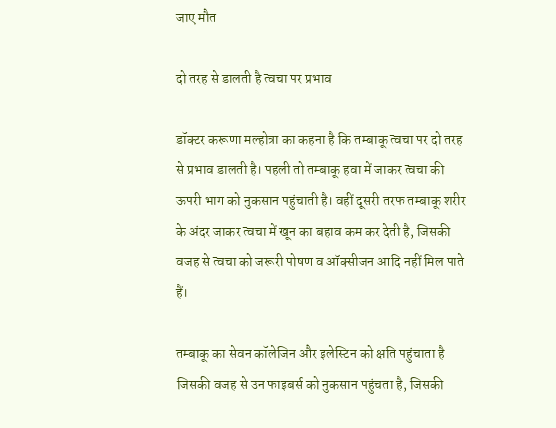जाए मौत

दो तरह से डालती है त्वचा पर प्रभाव

डॉक्टर करूणा मल्होत्रा का कहना है कि तम्बाकू त्वचा पर दो तरह से प्रभाव डालती है। पहली तो तम्बाकू हवा में जाकर त्वचा की ऊपरी भाग को नुकसान पहुंचाती है। वहीं दूसरी तरफ तम्बाकू शरीर के अंदर जाकर त्वचा में खून का बहाव कम कर देती है, जिसकी वजह से त्वचा को जरूरी पोषण व ऑक्सीजन आदि नहीं मिल पाते हैं।

तम्बाकू का सेवन कॉलेजिन और इलेस्टिन को क्षति पहुंचाता है जिसकी वजह से उन फाइबर्स को नुकसान पहुंचता है, जिसकी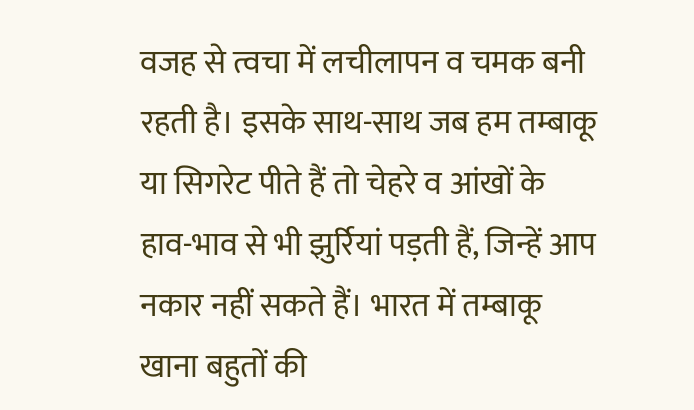वजह से त्वचा में लचीलापन व चमक बनी रहती है। इसके साथ-साथ जब हम तम्बाकू या सिगरेट पीते हैं तो चेहरे व आंखों के हाव-भाव से भी झुर्रियां पड़ती हैं, जिन्हें आप नकार नहीं सकते हैं। भारत में तम्बाकू खाना बहुतों की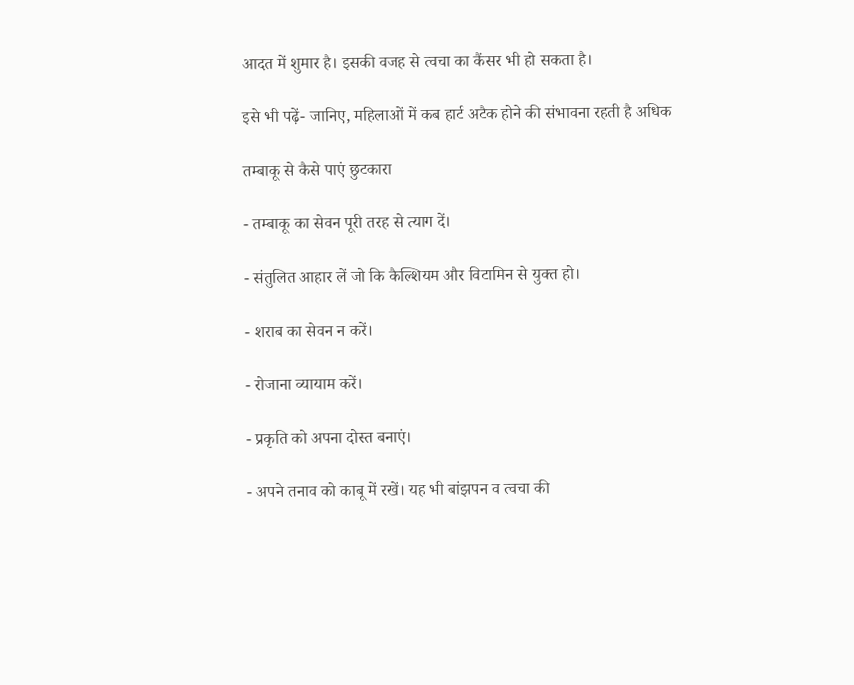आदत में शुमार है। इसकी वजह से त्वचा का कैंसर भी हो सकता है।

इसे भी पढ़ें- जानिए, महिलाओं में कब हार्ट अटैक होने की संभावना रहती है अधिक

तम्बाकू से कैसे पाएं छुटकारा

- तम्बाकू का सेवन पूरी तरह से त्याग दें।

- संतुलित आहार लें जो कि कैल्शियम और विटामिन से युक्त हो।

- शराब का सेवन न करें।

- रोजाना व्यायाम करें।

- प्रकृति को अपना दोस्त बनाएं।

- अपने तनाव को काबू में रखें। यह भी बांझपन व त्वचा की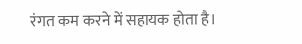रंगत कम करने में सहायक होता है।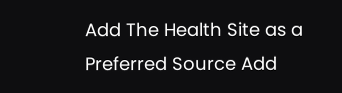Add The Health Site as a Preferred Source Add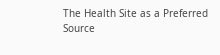The Health Site as a Preferred Source